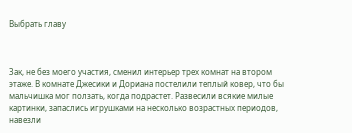Выбрать главу



Зак, не без моего участия, сменил интерьер трех комнат на втором этаже. В комнате Джесики и Дориана постелили теплый ковер, что бы мальчишка мог ползать, когда подрастет. Развесили всякие милые картинки, запаслись игрушками на несколько возрастных периодов, навезли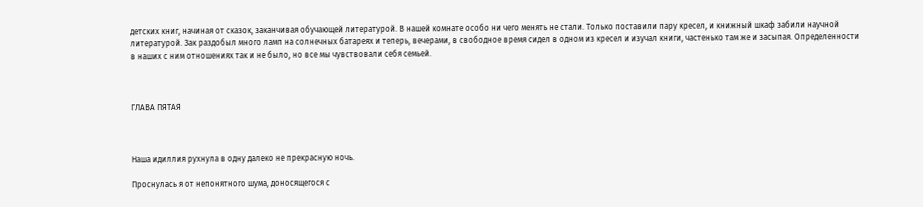детских книг, начиная от сказок, заканчивая обучающей литературой. В нашей комнате особо ни чего менять не стали. Только поставили пару кресел, и книжный шкаф забили научной литературой. Зак раздобыл много ламп на солнечных батареях и теперь, вечерами, в свободное время сидел в одном из кресел и изучал книги, частенько там же и засыпая. Определенности в наших с ним отношениях так и не было, но все мы чувствовали себя семьей.



ГЛАВА ПЯТАЯ



Наша идиллия рухнула в одну далеко не прекрасную ночь.

Проснулась я от непонятного шума, доносящегося с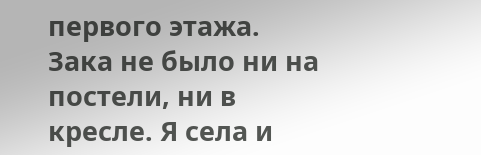первого этажа. Зака не было ни на постели, ни в кресле. Я села и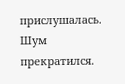прислушалась. Шум прекратился.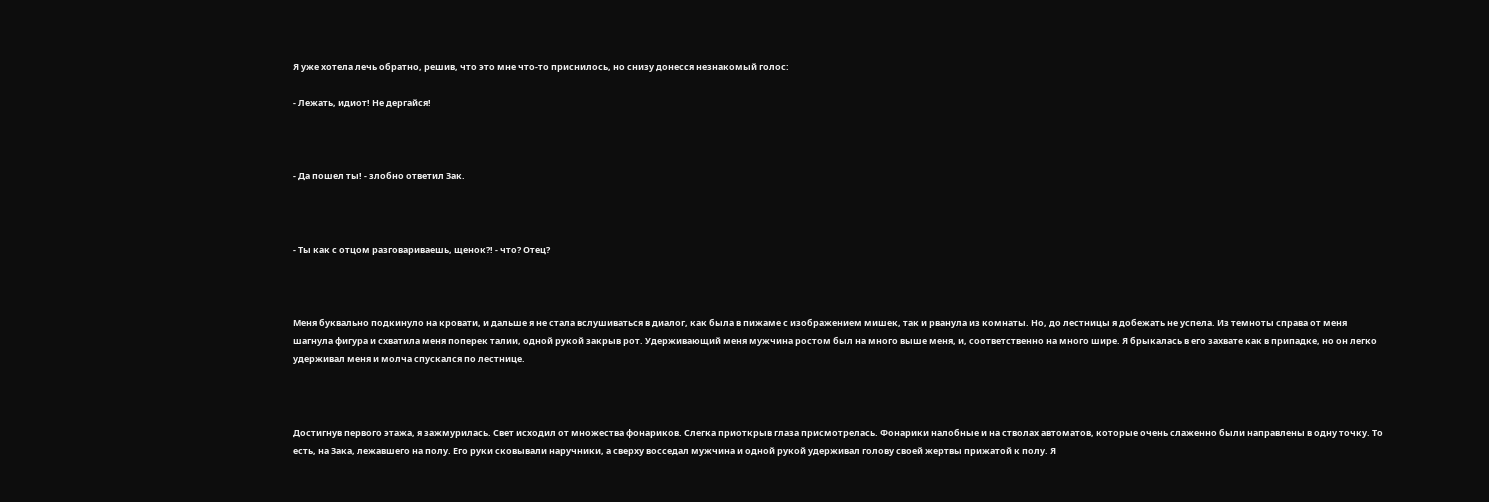Я уже хотела лечь обратно, решив, что это мне что-то приснилось, но снизу донесся незнакомый голос:

- Лежать, идиот! Не дергайся!



- Да пошел ты! - злобно ответил Зак.



- Ты как с отцом разговариваешь, щенок?! - что? Отец?



Меня буквально подкинуло на кровати, и дальше я не стала вслушиваться в диалог, как была в пижаме с изображением мишек, так и рванула из комнаты. Но, до лестницы я добежать не успела. Из темноты справа от меня шагнула фигура и схватила меня поперек талии, одной рукой закрыв рот. Удерживающий меня мужчина ростом был на много выше меня, и, соответственно на много шире. Я брыкалась в его захвате как в припадке, но он легко удерживал меня и молча спускался по лестнице.



Достигнув первого этажа, я зажмурилась. Свет исходил от множества фонариков. Слегка приоткрыв глаза присмотрелась. Фонарики налобные и на стволах автоматов, которые очень слаженно были направлены в одну точку. То есть, на Зака, лежавшего на полу. Его руки сковывали наручники, а сверху восседал мужчина и одной рукой удерживал голову своей жертвы прижатой к полу. Я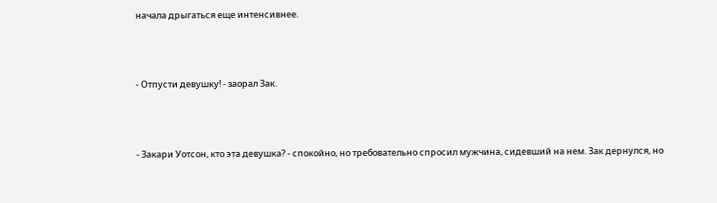начала дрыгаться еще интенсивнее.



- Отпусти девушку! - заорал Зак.



- Закари Уотсон, кто эта девушка? - спокойно, но требовательно спросил мужчина, сидевший на нем. Зак дернулся, но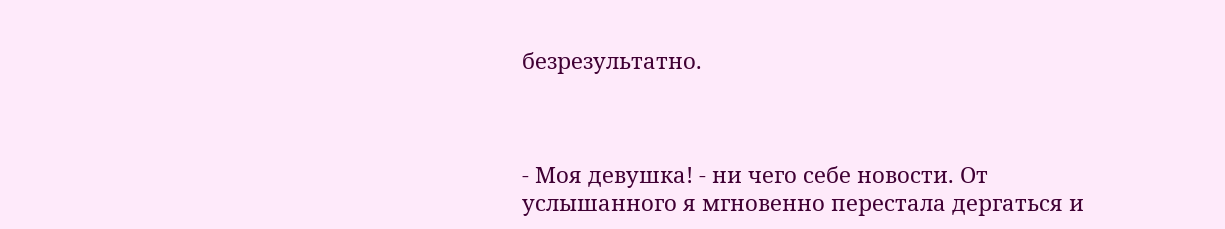безрезультатно.



- Моя девушка! - ни чего себе новости. От услышанного я мгновенно перестала дергаться и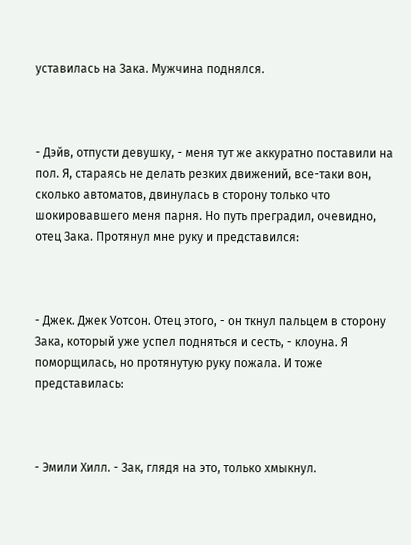уставилась на Зака. Мужчина поднялся.



- Дэйв, отпусти девушку, - меня тут же аккуратно поставили на пол. Я, стараясь не делать резких движений, все-таки вон, сколько автоматов, двинулась в сторону только что шокировавшего меня парня. Но путь преградил, очевидно, отец Зака. Протянул мне руку и представился:



- Джек. Джек Уотсон. Отец этого, - он ткнул пальцем в сторону Зака, который уже успел подняться и сесть, - клоуна. Я поморщилась, но протянутую руку пожала. И тоже представилась:



- Эмили Хилл. - Зак, глядя на это, только хмыкнул.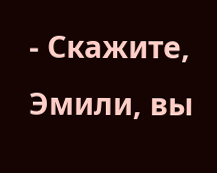- Скажите, Эмили, вы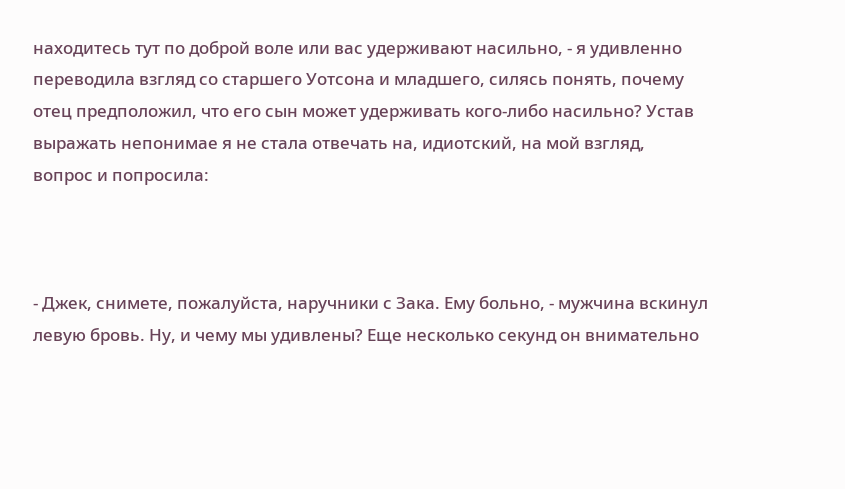находитесь тут по доброй воле или вас удерживают насильно, - я удивленно переводила взгляд со старшего Уотсона и младшего, силясь понять, почему отец предположил, что его сын может удерживать кого-либо насильно? Устав выражать непонимае я не стала отвечать на, идиотский, на мой взгляд, вопрос и попросила:



- Джек, снимете, пожалуйста, наручники с Зака. Ему больно, - мужчина вскинул левую бровь. Ну, и чему мы удивлены? Еще несколько секунд он внимательно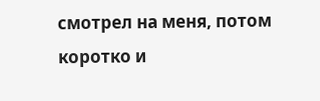смотрел на меня, потом коротко и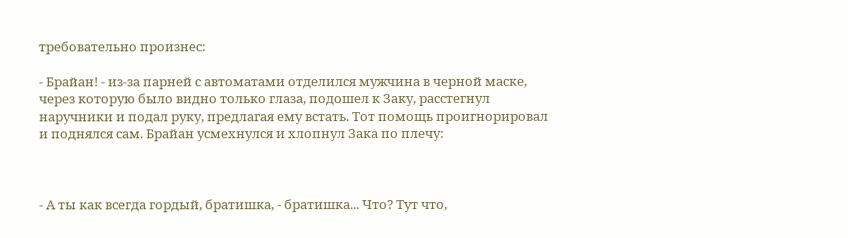требовательно произнес:

- Брайан! - из-за парней с автоматами отделился мужчина в черной маске, через которую было видно только глаза, подошел к Заку, расстегнул наручники и подал руку, предлагая ему встать. Тот помощь проигнорировал и поднялся сам. Брайан усмехнулся и хлопнул Зака по плечу:



- А ты как всегда гордый, братишка, - братишка... Что? Тут что,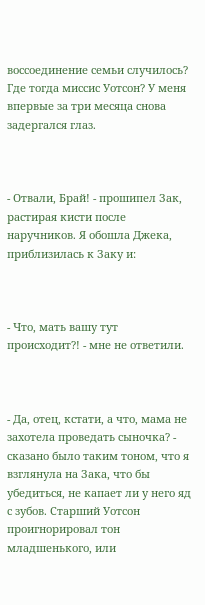воссоединение семьи случилось? Где тогда миссис Уотсон? У меня впервые за три месяца снова задергался глаз.



- Отвали, Брай! - прошипел Зак, растирая кисти после наручников. Я обошла Джека, приблизилась к Заку и:



- Что, мать вашу тут происходит?! - мне не ответили.



- Да, отец, кстати, а что, мама не захотела проведать сыночка? - сказано было таким тоном, что я взглянула на Зака, что бы убедиться, не капает ли у него яд с зубов. Старший Уотсон проигнорировал тон младшенького, или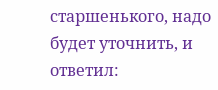старшенького, надо будет уточнить, и ответил: